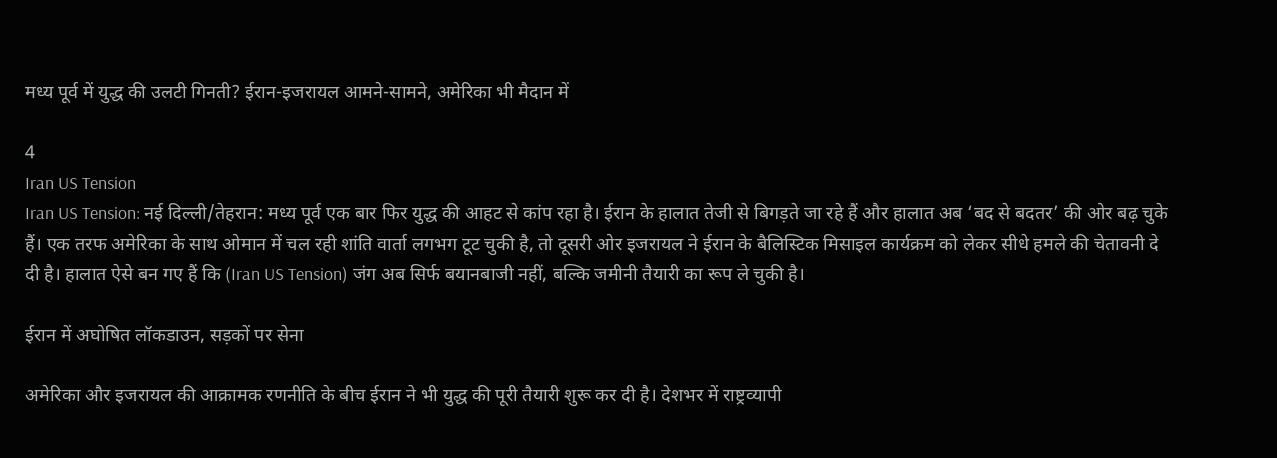मध्य पूर्व में युद्ध की उलटी गिनती? ईरान-इजरायल आमने-सामने, अमेरिका भी मैदान में

4
Iran US Tension
Iran US Tension: नई दिल्ली/तेहरान: मध्य पूर्व एक बार फिर युद्ध की आहट से कांप रहा है। ईरान के हालात तेजी से बिगड़ते जा रहे हैं और हालात अब ‘बद से बदतर’ की ओर बढ़ चुके हैं। एक तरफ अमेरिका के साथ ओमान में चल रही शांति वार्ता लगभग टूट चुकी है, तो दूसरी ओर इजरायल ने ईरान के बैलिस्टिक मिसाइल कार्यक्रम को लेकर सीधे हमले की चेतावनी दे दी है। हालात ऐसे बन गए हैं कि (Iran US Tension) जंग अब सिर्फ बयानबाजी नहीं, बल्कि जमीनी तैयारी का रूप ले चुकी है।

ईरान में अघोषित लॉकडाउन, सड़कों पर सेना

अमेरिका और इजरायल की आक्रामक रणनीति के बीच ईरान ने भी युद्ध की पूरी तैयारी शुरू कर दी है। देशभर में राष्ट्रव्यापी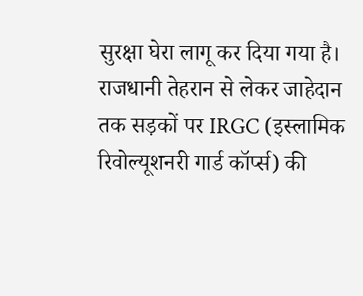सुरक्षा घेरा लागू कर दिया गया है। राजधानी तेहरान से लेकर जाहेदान तक सड़कों पर IRGC (इस्लामिक रिवोल्यूशनरी गार्ड कॉर्प्स) की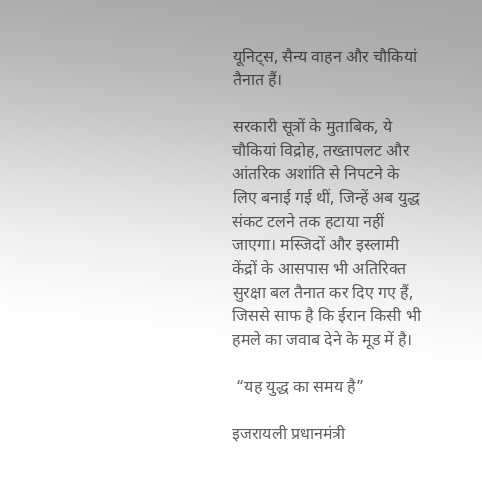यूनिट्स, सैन्य वाहन और चौकियां तैनात हैं।

सरकारी सूत्रों के मुताबिक, ये चौकियां विद्रोह, तख्तापलट और आंतरिक अशांति से निपटने के लिए बनाई गई थीं, जिन्हें अब युद्ध संकट टलने तक हटाया नहीं जाएगा। मस्जिदों और इस्लामी केंद्रों के आसपास भी अतिरिक्त सुरक्षा बल तैनात कर दिए गए हैं, जिससे साफ है कि ईरान किसी भी हमले का जवाब देने के मूड में है।

 “यह युद्ध का समय है”

इजरायली प्रधानमंत्री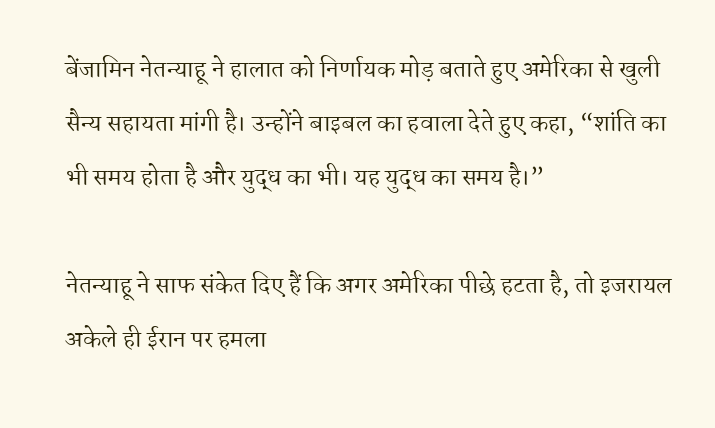बेंजामिन नेतन्याहू ने हालात को निर्णायक मोड़ बताते हुए अमेरिका से खुली सैन्य सहायता मांगी है। उन्होंने बाइबल का हवाला देते हुए कहा, “शांति का भी समय होता है और युद्ध का भी। यह युद्ध का समय है।”

नेतन्याहू ने साफ संकेत दिए हैं कि अगर अमेरिका पीछे हटता है, तो इजरायल अकेले ही ईरान पर हमला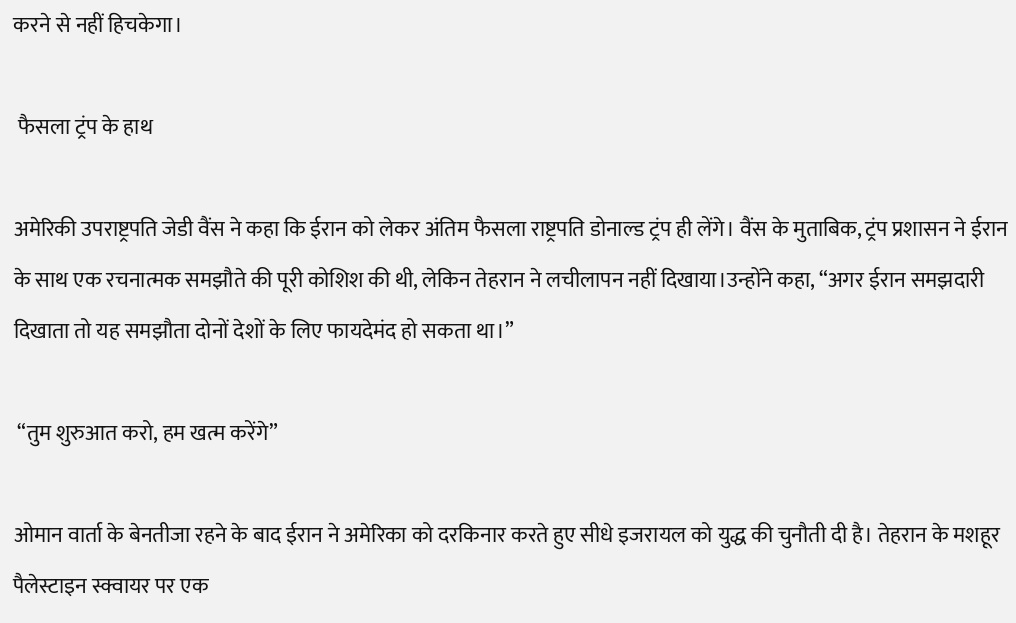करने से नहीं हिचकेगा।

 फैसला ट्रंप के हाथ

अमेरिकी उपराष्ट्रपति जेडी वैंस ने कहा कि ईरान को लेकर अंतिम फैसला राष्ट्रपति डोनाल्ड ट्रंप ही लेंगे। वैंस के मुताबिक, ट्रंप प्रशासन ने ईरान के साथ एक रचनात्मक समझौते की पूरी कोशिश की थी, लेकिन तेहरान ने लचीलापन नहीं दिखाया।उन्होंने कहा, “अगर ईरान समझदारी दिखाता तो यह समझौता दोनों देशों के लिए फायदेमंद हो सकता था।”

 “तुम शुरुआत करो, हम खत्म करेंगे”

ओमान वार्ता के बेनतीजा रहने के बाद ईरान ने अमेरिका को दरकिनार करते हुए सीधे इजरायल को युद्ध की चुनौती दी है। तेहरान के मशहूर पैलेस्टाइन स्क्वायर पर एक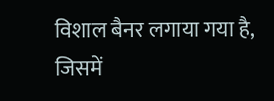विशाल बैनर लगाया गया है, जिसमें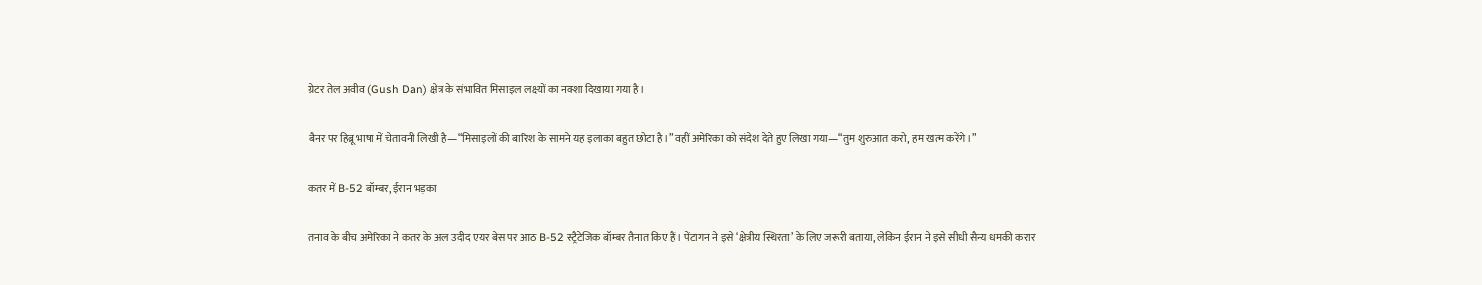ग्रेटर तेल अवीव (Gush Dan) क्षेत्र के संभावित मिसाइल लक्ष्यों का नक्शा दिखाया गया है।

बैनर पर हिब्रू भाषा में चेतावनी लिखी है—“मिसाइलों की बारिश के सामने यह इलाका बहुत छोटा है।” वहीं अमेरिका को संदेश देते हुए लिखा गया—“तुम शुरुआत करो, हम खत्म करेंगे।”

कतर में B-52 बॉम्बर, ईरान भड़का

तनाव के बीच अमेरिका ने कतर के अल उदीद एयर बेस पर आठ B-52 स्ट्रैटेजिक बॉम्बर तैनात किए हैं। पेंटागन ने इसे ‘क्षेत्रीय स्थिरता’ के लिए जरूरी बताया, लेकिन ईरान ने इसे सीधी सैन्य धमकी करार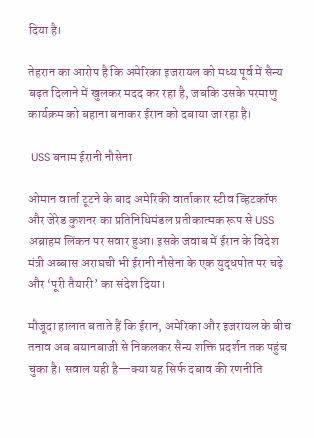दिया है।

तेहरान का आरोप है कि अमेरिका इजरायल को मध्य पूर्व में सैन्य बढ़त दिलाने में खुलकर मदद कर रहा है, जबकि उसके परमाणु कार्यक्रम को बहाना बनाकर ईरान को दबाया जा रहा है।

 USS बनाम ईरानी नौसेना

ओमान वार्ता टूटने के बाद अमेरिकी वार्ताकार स्टीव व्हिटकॉफ और जेरेड कुशनर का प्रतिनिधिमंडल प्रतीकात्मक रूप से USS अब्राहम लिंकन पर सवार हुआ। इसके जवाब में ईरान के विदेश मंत्री अब्बास अराघची भी ईरानी नौसेना के एक युद्धपोत पर चढ़े और ‘पूरी तैयारी’ का संदेश दिया।

मौजूदा हालात बताते हैं कि ईरान, अमेरिका और इजरायल के बीच तनाव अब बयानबाजी से निकलकर सैन्य शक्ति प्रदर्शन तक पहुंच चुका है। सवाल यही है—क्या यह सिर्फ दबाव की रणनीति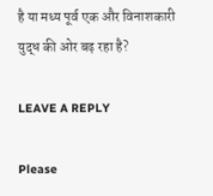है या मध्य पूर्व एक और विनाशकारी युद्ध की ओर बढ़ रहा है?

LEAVE A REPLY

Please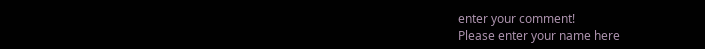enter your comment!
Please enter your name here